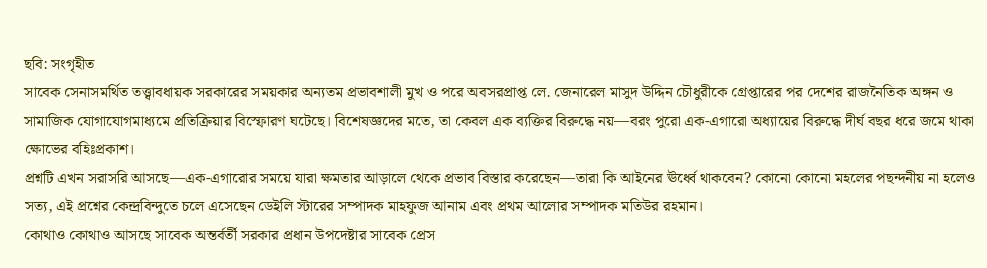ছবি: সংগৃহীত
সাবেক সেনাসমর্থিত তত্ত্বাবধায়ক সরকারের সময়কার অন্যতম প্রভাবশালী মুখ ও পরে অবসরপ্রাপ্ত লে. জেনারেল মাসুদ উদ্দিন চৌধুরীকে গ্রেপ্তারের পর দেশের রাজনৈতিক অঙ্গন ও সামাজিক যোগাযোগমাধ্যমে প্রতিক্রিয়ার বিস্ফোরণ ঘটেছে। বিশেষজ্ঞদের মতে, তা কেবল এক ব্যক্তির বিরুদ্ধে নয়—বরং পুরো এক-এগারো অধ্যায়ের বিরুদ্ধে দীর্ঘ বছর ধরে জমে থাকা ক্ষোভের বহিঃপ্রকাশ।
প্রশ্নটি এখন সরাসরি আসছে—এক-এগারোর সময়ে যারা ক্ষমতার আড়ালে থেকে প্রভাব বিস্তার করেছেন—তারা কি আইনের ঊর্ধ্বে থাকবেন? কোনো কোনো মহলের পছন্দনীয় না হলেও সত্য, এই প্রশ্নের কেন্দ্রবিন্দুতে চলে এসেছেন ডেইলি স্টারের সম্পাদক মাহফুজ আনাম এবং প্রথম আলোর সম্পাদক মতিউর রহমান।
কোথাও কোথাও আসছে সাবেক অন্তর্বর্তী সরকার প্রধান উপদেষ্টার সাবেক প্রেস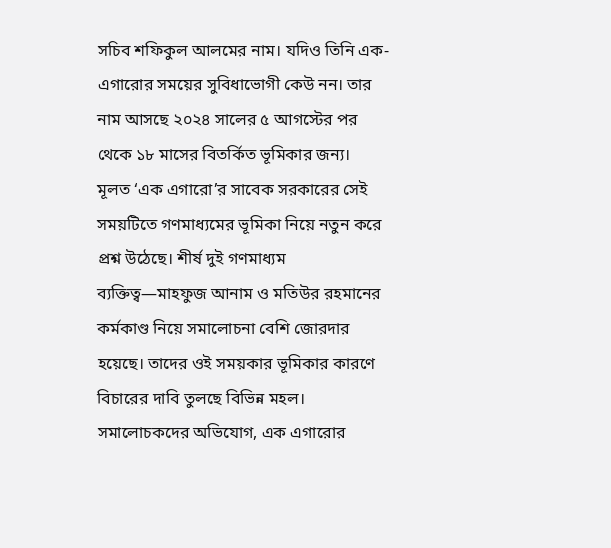সচিব শফিকুল আলমের নাম। যদিও তিনি এক-এগারোর সময়ের সুবিধাভোগী কেউ নন। তার নাম আসছে ২০২৪ সালের ৫ আগস্টের পর থেকে ১৮ মাসের বিতর্কিত ভূমিকার জন্য।
মূলত ‘এক এগারো’র সাবেক সরকারের সেই সময়টিতে গণমাধ্যমের ভূমিকা নিয়ে নতুন করে প্রশ্ন উঠেছে। শীর্ষ দুই গণমাধ্যম ব্যক্তিত্ব—মাহফুজ আনাম ও মতিউর রহমানের কর্মকাণ্ড নিয়ে সমালোচনা বেশি জোরদার হয়েছে। তাদের ওই সময়কার ভূমিকার কারণে বিচারের দাবি তুলছে বিভিন্ন মহল। সমালোচকদের অভিযোগ, এক এগারোর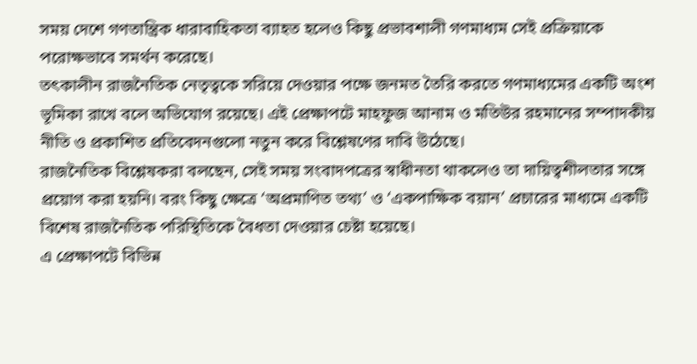সময় দেশে গণতান্ত্রিক ধারাবাহিকতা ব্যাহত হলেও কিছু প্রভাবশালী গণমাধ্যম সেই প্রক্রিয়াকে পরোক্ষভাবে সমর্থন করেছে।
তৎকালীন রাজনৈতিক নেতৃত্বকে সরিয়ে দেওয়ার পক্ষে জনমত তৈরি করতে গণমাধ্যমের একটি অংশ ভূমিকা রাখে বলে অভিযোগ রয়েছে। এই প্রেক্ষাপটে মাহফুজ আনাম ও মতিউর রহমানের সম্পাদকীয় নীতি ও প্রকাশিত প্রতিবেদনগুলো নতুন করে বিশ্লেষণের দাবি উঠেছে।
রাজনৈতিক বিশ্লেষকরা বলছেন, সেই সময় সংবাদপত্রের স্বাধীনতা থাকলেও তা দায়িত্বশীলতার সঙ্গে প্রয়োগ করা হয়নি। বরং কিছু ক্ষেত্রে ‘অপ্রমাণিত তথ্য’ ও ‘একপাক্ষিক বয়ান’ প্রচারের মাধ্যমে একটি বিশেষ রাজনৈতিক পরিস্থিতিকে বৈধতা দেওয়ার চেষ্টা হয়েছে।
এ প্রেক্ষাপটে বিভিন্ন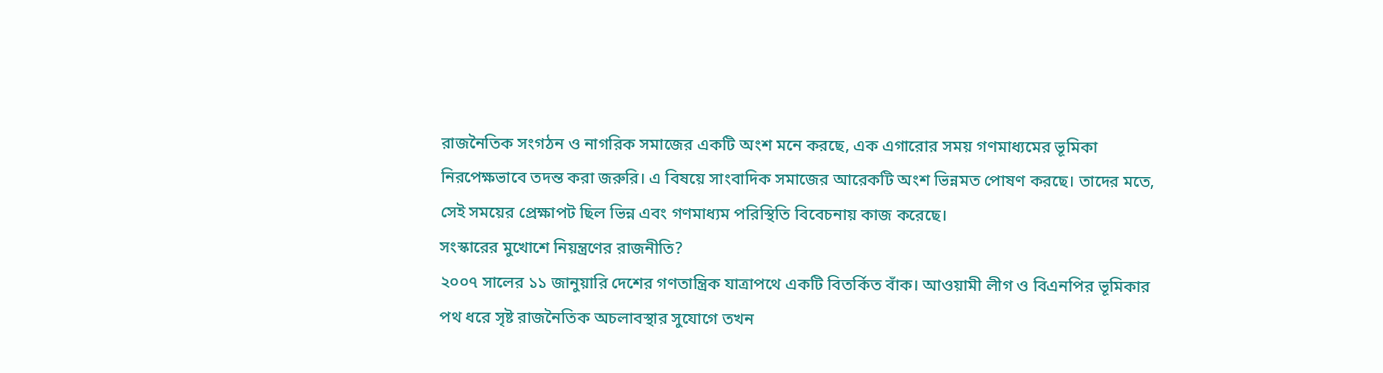রাজনৈতিক সংগঠন ও নাগরিক সমাজের একটি অংশ মনে করছে, এক এগারোর সময় গণমাধ্যমের ভূমিকা নিরপেক্ষভাবে তদন্ত করা জরুরি। এ বিষয়ে সাংবাদিক সমাজের আরেকটি অংশ ভিন্নমত পোষণ করছে। তাদের মতে, সেই সময়ের প্রেক্ষাপট ছিল ভিন্ন এবং গণমাধ্যম পরিস্থিতি বিবেচনায় কাজ করেছে।
সংস্কারের মুখোশে নিয়ন্ত্রণের রাজনীতি?
২০০৭ সালের ১১ জানুয়ারি দেশের গণতান্ত্রিক যাত্রাপথে একটি বিতর্কিত বাঁক। আওয়ামী লীগ ও বিএনপির ভূমিকার পথ ধরে সৃষ্ট রাজনৈতিক অচলাবস্থার সুযোগে তখন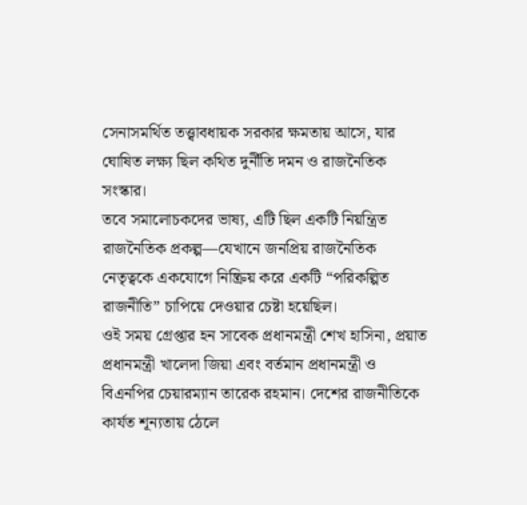সেনাসমর্থিত তত্ত্বাবধায়ক সরকার ক্ষমতায় আসে, যার ঘোষিত লক্ষ্য ছিল কথিত দুর্নীতি দমন ও রাজনৈতিক সংস্কার।
তবে সমালোচকদের ভাষ্য, এটি ছিল একটি নিয়ন্ত্রিত রাজনৈতিক প্রকল্প—যেখানে জনপ্রিয় রাজনৈতিক নেতৃত্বকে একযোগে নিষ্ক্রিয় করে একটি “পরিকল্পিত রাজনীতি” চাপিয়ে দেওয়ার চেষ্টা হয়েছিল।
ওই সময় গ্রেপ্তার হন সাবেক প্রধানমন্ত্রী শেখ হাসিনা, প্রয়াত প্রধানমন্ত্রী খালেদা জিয়া এবং বর্তমান প্রধানমন্ত্রী ও বিএনপির চেয়ারম্যান তারেক রহমান। দেশের রাজনীতিকে কার্যত শূন্যতায় ঠেলে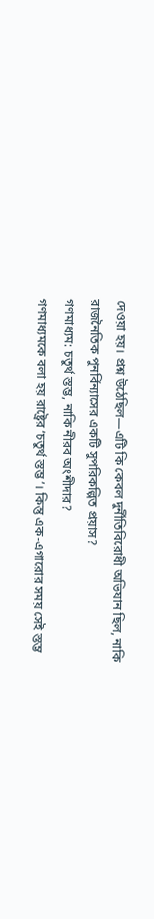দেওয়া হয়। প্রশ্ন উঠেছিল—এটি কি কেবল দুর্নীতিবিরোধী অভিযান ছিল, নাকি রাজনৈতিক পুনর্বিন্যাসের একটি সুপরিকল্পিত প্রয়াস?
গণমাধ্যম: চতুর্থ স্তম্ভ, নাকি নীরব অংশীদার?
গণমাধ্যমকে বলা হয় রাষ্ট্রের ‘চতুর্থ স্তম্ভ’। কিন্তু এক-এগারোর সময় সেই স্তম্ভ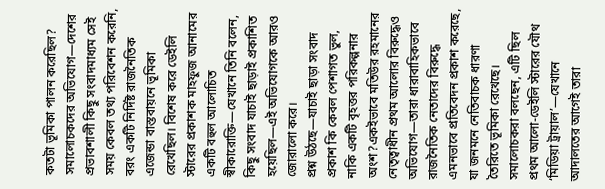কতটা ভূমিকা পালন করেছিল? সমালোচকদের অভিযোগ—দেশের প্রভাবশালী কিছু সংবাদমাধ্যম সেই সময় কেবল তথ্য পরিবেশন করেনি, বরং একটি নির্দিষ্ট রাজনৈতিক এজেন্ডা বাস্তবায়নে ভূমিকা রেখেছিল। বিশেষ করে ডেইলি স্টারের প্রকাশক মাহফুজ আনামের একটি বহুল আলোচিত স্বীকারোক্তি—যেখানে তিনি বলেন, কিছু সংবাদ যাচাই ছাড়াই প্রকাশিত হয়েছিল—এই অভিযোগকে আরও জোরালো করে।
প্রশ্ন উঠছে—যাচাই ছাড়া সংবাদ প্রকাশ কি কেবল পেশাগত ভুল, নাকি একটি বৃহত্তর পরিকল্পনার অংশ?একইভাবে মতিউর রহমানের নেতৃত্বাধীন প্রথম আলোর বিরুদ্ধেও অভিযোগ—তারা ধারাবাহিকভাবে রাজনৈতিক নেতাদের বিরুদ্ধে এমনভাবে প্রতিবেদন প্রকাশ করেছে, যা জনমনে নেতিবাচক ধারণা তৈরিতে ভূমিকা রেখেছে। সমালোচকরা বলছেন, এটি ছিল প্রথম আলো-ডেইলি স্টারের যৌথ ‘মিডিয়া ট্রায়াল’—যেখানে আদালতের আগেই তারা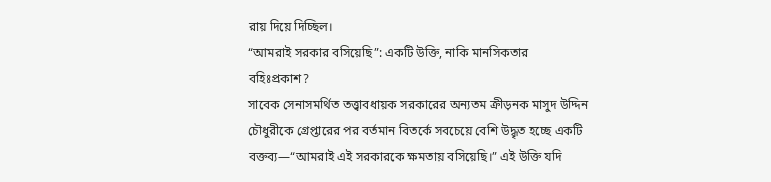রায় দিয়ে দিচ্ছিল।
“আমরাই সরকার বসিয়েছি”: একটি উক্তি, নাকি মানসিকতার বহিঃপ্রকাশ?
সাবেক সেনাসমর্থিত তত্ত্বাবধায়ক সরকারের অন্যতম ক্রীড়নক মাসুদ উদ্দিন চৌধুরীকে গ্রেপ্তারের পর বর্তমান বিতর্কে সবচেয়ে বেশি উদ্ধৃত হচ্ছে একটি বক্তব্য—“আমরাই এই সরকারকে ক্ষমতায় বসিয়েছি।” এই উক্তি যদি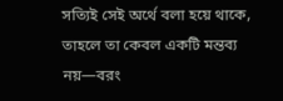সত্যিই সেই অর্থে বলা হয়ে থাকে, তাহলে তা কেবল একটি মন্তব্য নয়—বরং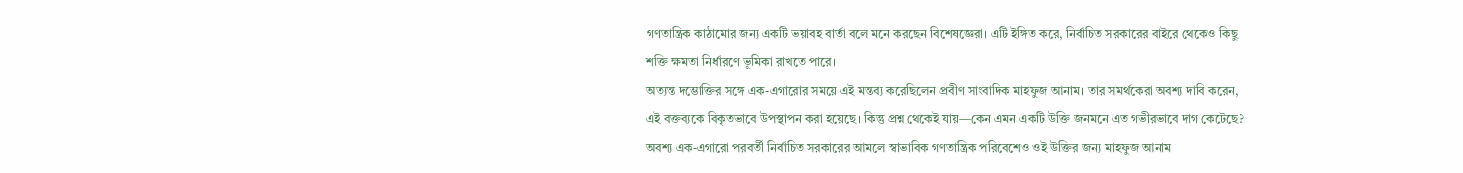গণতান্ত্রিক কাঠামোর জন্য একটি ভয়াবহ বার্তা বলে মনে করছেন বিশেষজ্ঞেরা। এটি ইঙ্গিত করে, নির্বাচিত সরকারের বাইরে থেকেও কিছু শক্তি ক্ষমতা নির্ধারণে ভূমিকা রাখতে পারে।
অত্যন্ত দম্ভোক্তির সঙ্গে এক-এগারোর সময়ে এই মন্তব্য করেছিলেন প্রবীণ সাংবাদিক মাহফুজ আনাম। তার সমর্থকেরা অবশ্য দাবি করেন, এই বক্তব্যকে বিকৃতভাবে উপস্থাপন করা হয়েছে। কিন্তু প্রশ্ন থেকেই যায়—কেন এমন একটি উক্তি জনমনে এত গভীরভাবে দাগ কেটেছে? অবশ্য এক-এগারো পরবর্তী নির্বাচিত সরকারের আমলে স্বাভাবিক গণতান্ত্রিক পরিবেশেও ওই উক্তির জন্য মাহফুজ আনাম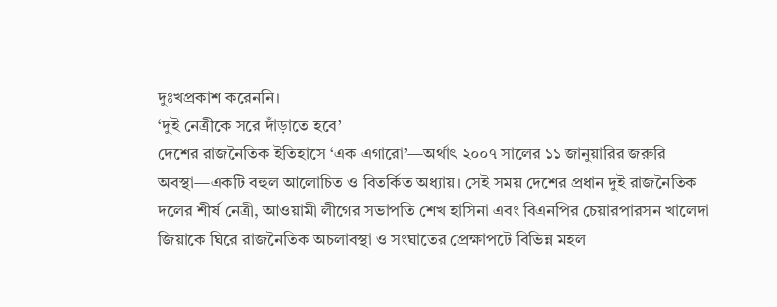দুঃখপ্রকাশ করেননি।
‘দুই নেত্রীকে সরে দাঁড়াতে হবে’
দেশের রাজনৈতিক ইতিহাসে ‘এক এগারো’—অর্থাৎ ২০০৭ সালের ১১ জানুয়ারির জরুরি অবস্থা—একটি বহুল আলোচিত ও বিতর্কিত অধ্যায়। সেই সময় দেশের প্রধান দুই রাজনৈতিক দলের শীর্ষ নেত্রী, আওয়ামী লীগের সভাপতি শেখ হাসিনা এবং বিএনপির চেয়ারপারসন খালেদা জিয়াকে ঘিরে রাজনৈতিক অচলাবস্থা ও সংঘাতের প্রেক্ষাপটে বিভিন্ন মহল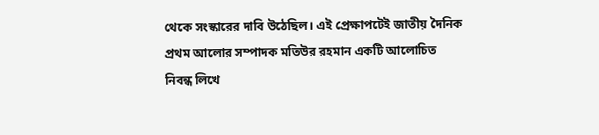থেকে সংস্কারের দাবি উঠেছিল। এই প্রেক্ষাপটেই জাতীয় দৈনিক প্রথম আলোর সম্পাদক মতিউর রহমান একটি আলোচিত নিবন্ধ লিখে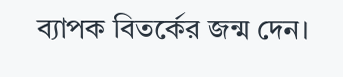ব্যাপক বিতর্কের জন্ম দেন।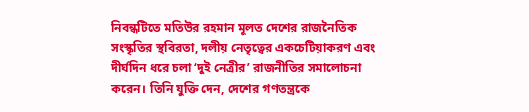নিবন্ধটিতে মতিউর রহমান মূলত দেশের রাজনৈতিক সংস্কৃতির স্থবিরতা, দলীয় নেতৃত্বের একচেটিয়াকরণ এবং দীর্ঘদিন ধরে চলা ‘দুই নেত্রীর’ রাজনীতির সমালোচনা করেন। তিনি যুক্তি দেন, দেশের গণতন্ত্রকে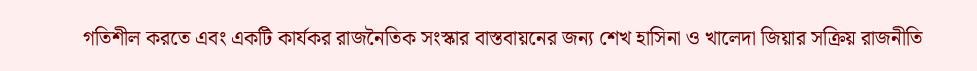গতিশীল করতে এবং একটি কার্যকর রাজনৈতিক সংস্কার বাস্তবায়নের জন্য শেখ হাসিনা ও খালেদা জিয়ার সক্রিয় রাজনীতি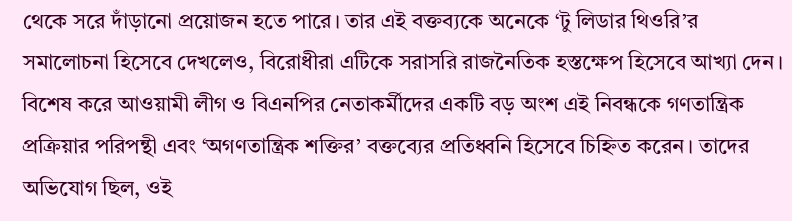থেকে সরে দাঁড়ানো প্রয়োজন হতে পারে। তার এই বক্তব্যকে অনেকে ‘টু লিডার থিওরি’র সমালোচনা হিসেবে দেখলেও, বিরোধীরা এটিকে সরাসরি রাজনৈতিক হস্তক্ষেপ হিসেবে আখ্যা দেন।
বিশেষ করে আওয়ামী লীগ ও বিএনপির নেতাকর্মীদের একটি বড় অংশ এই নিবন্ধকে গণতান্ত্রিক প্রক্রিয়ার পরিপন্থী এবং ‘অগণতান্ত্রিক শক্তির’ বক্তব্যের প্রতিধ্বনি হিসেবে চিহ্নিত করেন। তাদের অভিযোগ ছিল, ওই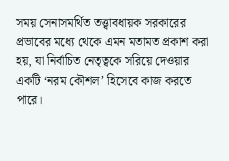সময় সেনাসমর্থিত তত্ত্বাবধায়ক সরকারের প্রভাবের মধ্যে থেকে এমন মতামত প্রকাশ করা হয়, যা নির্বাচিত নেতৃত্বকে সরিয়ে দেওয়ার একটি ‘নরম কৌশল’ হিসেবে কাজ করতে পারে।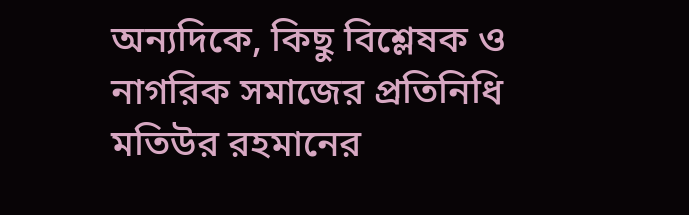অন্যদিকে, কিছু বিশ্লেষক ও নাগরিক সমাজের প্রতিনিধি মতিউর রহমানের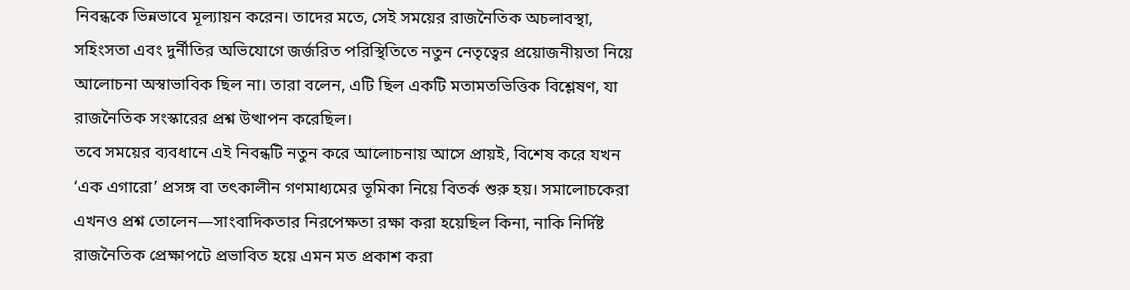নিবন্ধকে ভিন্নভাবে মূল্যায়ন করেন। তাদের মতে, সেই সময়ের রাজনৈতিক অচলাবস্থা, সহিংসতা এবং দুর্নীতির অভিযোগে জর্জরিত পরিস্থিতিতে নতুন নেতৃত্বের প্রয়োজনীয়তা নিয়ে আলোচনা অস্বাভাবিক ছিল না। তারা বলেন, এটি ছিল একটি মতামতভিত্তিক বিশ্লেষণ, যা রাজনৈতিক সংস্কারের প্রশ্ন উত্থাপন করেছিল।
তবে সময়ের ব্যবধানে এই নিবন্ধটি নতুন করে আলোচনায় আসে প্রায়ই, বিশেষ করে যখন ‘এক এগারো’ প্রসঙ্গ বা তৎকালীন গণমাধ্যমের ভূমিকা নিয়ে বিতর্ক শুরু হয়। সমালোচকেরা এখনও প্রশ্ন তোলেন—সাংবাদিকতার নিরপেক্ষতা রক্ষা করা হয়েছিল কিনা, নাকি নির্দিষ্ট রাজনৈতিক প্রেক্ষাপটে প্রভাবিত হয়ে এমন মত প্রকাশ করা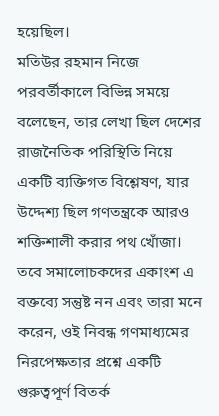হয়েছিল।
মতিউর রহমান নিজে পরবর্তীকালে বিভিন্ন সময়ে বলেছেন, তার লেখা ছিল দেশের রাজনৈতিক পরিস্থিতি নিয়ে একটি ব্যক্তিগত বিশ্লেষণ, যার উদ্দেশ্য ছিল গণতন্ত্রকে আরও শক্তিশালী করার পথ খোঁজা। তবে সমালোচকদের একাংশ এ বক্তব্যে সন্তুষ্ট নন এবং তারা মনে করেন, ওই নিবন্ধ গণমাধ্যমের নিরপেক্ষতার প্রশ্নে একটি গুরুত্বপূর্ণ বিতর্ক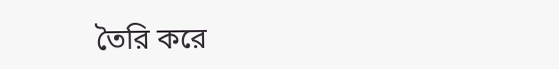তৈরি করে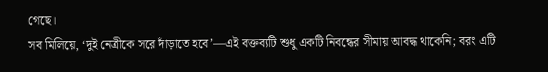গেছে।
সব মিলিয়ে, ‘দুই নেত্রীকে সরে দাঁড়াতে হবে’—এই বক্তব্যটি শুধু একটি নিবন্ধের সীমায় আবদ্ধ থাকেনি; বরং এটি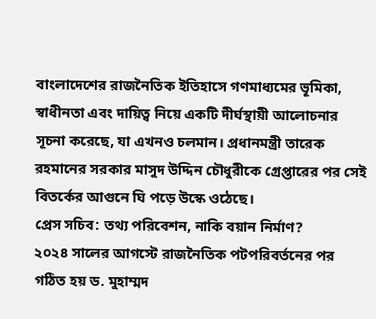বাংলাদেশের রাজনৈতিক ইতিহাসে গণমাধ্যমের ভূমিকা, স্বাধীনতা এবং দায়িত্ব নিয়ে একটি দীর্ঘস্থায়ী আলোচনার সূচনা করেছে, যা এখনও চলমান। প্রধানমন্ত্রী তারেক রহমানের সরকার মাসুদ উদ্দিন চৌধুরীকে গ্রেপ্তারের পর সেই বিতর্কের আগুনে ঘি পড়ে উস্কে ওঠেছে।
প্রেস সচিব: তথ্য পরিবেশন, নাকি বয়ান নির্মাণ?
২০২৪ সালের আগস্টে রাজনৈতিক পটপরিবর্তনের পর গঠিত হয় ড. মুহাম্মদ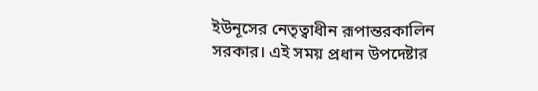ইউনূসের নেতৃত্বাধীন রূপান্তরকালিন সরকার। এই সময় প্রধান উপদেষ্টার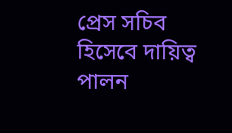প্রেস সচিব হিসেবে দায়িত্ব পালন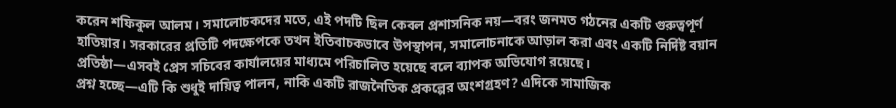করেন শফিকুল আলম। সমালোচকদের মতে, এই পদটি ছিল কেবল প্রশাসনিক নয়—বরং জনমত গঠনের একটি গুরুত্বপূর্ণ হাতিয়ার। সরকারের প্রতিটি পদক্ষেপকে তখন ইতিবাচকভাবে উপস্থাপন, সমালোচনাকে আড়াল করা এবং একটি নির্দিষ্ট বয়ান প্রতিষ্ঠা—এসবই প্রেস সচিবের কার্যালয়ের মাধ্যমে পরিচালিত হয়েছে বলে ব্যাপক অভিযোগ রয়েছে।
প্রশ্ন হচ্ছে—এটি কি শুধুই দায়িত্ব পালন, নাকি একটি রাজনৈতিক প্রকল্পের অংশগ্রহণ? এদিকে সামাজিক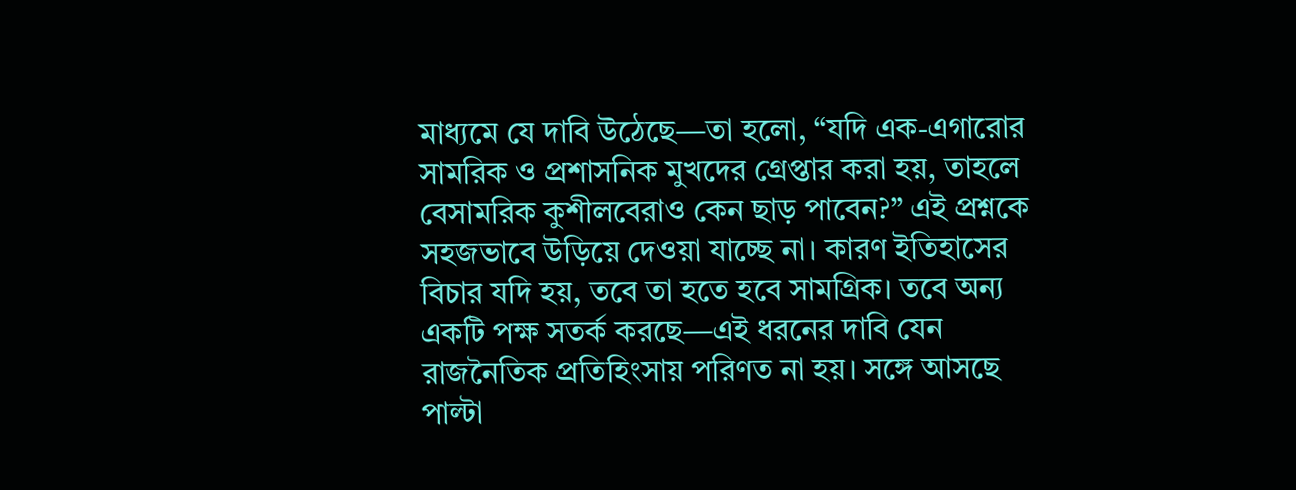মাধ্যমে যে দাবি উঠেছে—তা হলো, “যদি এক-এগারোর সামরিক ও প্রশাসনিক মুখদের গ্রেপ্তার করা হয়, তাহলে বেসামরিক কুশীলবেরাও কেন ছাড় পাবেন?” এই প্রশ্নকে সহজভাবে উড়িয়ে দেওয়া যাচ্ছে না। কারণ ইতিহাসের বিচার যদি হয়, তবে তা হতে হবে সামগ্রিক। তবে অন্য একটি পক্ষ সতর্ক করছে—এই ধরনের দাবি যেন রাজনৈতিক প্রতিহিংসায় পরিণত না হয়। সঙ্গে আসছে পাল্টা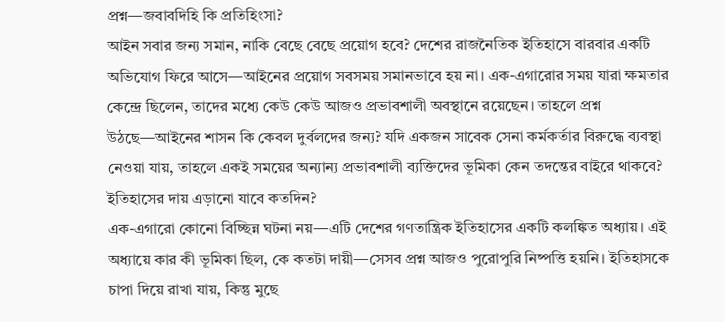প্রশ্ন—জবাবদিহি কি প্রতিহিংসা?
আইন সবার জন্য সমান, নাকি বেছে বেছে প্রয়োগ হবে? দেশের রাজনৈতিক ইতিহাসে বারবার একটি অভিযোগ ফিরে আসে—আইনের প্রয়োগ সবসময় সমানভাবে হয় না। এক-এগারোর সময় যারা ক্ষমতার কেন্দ্রে ছিলেন, তাদের মধ্যে কেউ কেউ আজও প্রভাবশালী অবস্থানে রয়েছেন। তাহলে প্রশ্ন উঠছে—আইনের শাসন কি কেবল দুর্বলদের জন্য? যদি একজন সাবেক সেনা কর্মকর্তার বিরুদ্ধে ব্যবস্থা নেওয়া যায়, তাহলে একই সময়ের অন্যান্য প্রভাবশালী ব্যক্তিদের ভূমিকা কেন তদন্তের বাইরে থাকবে?
ইতিহাসের দায় এড়ানো যাবে কতদিন?
এক-এগারো কোনো বিচ্ছিন্ন ঘটনা নয়—এটি দেশের গণতান্ত্রিক ইতিহাসের একটি কলঙ্কিত অধ্যায়। এই অধ্যায়ে কার কী ভূমিকা ছিল, কে কতটা দায়ী—সেসব প্রশ্ন আজও পুরোপুরি নিষ্পত্তি হয়নি। ইতিহাসকে চাপা দিয়ে রাখা যায়, কিন্তু মুছে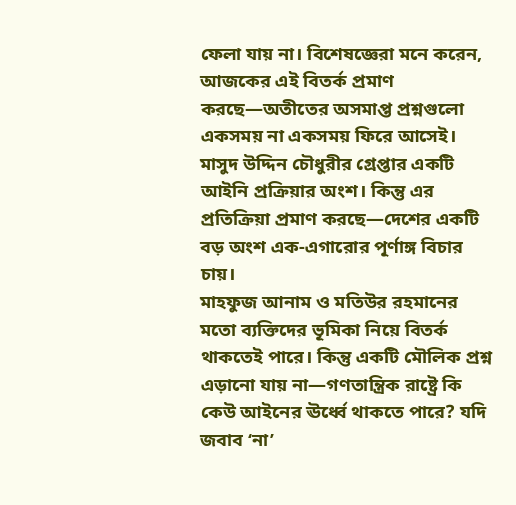ফেলা যায় না। বিশেষজ্ঞেরা মনে করেন, আজকের এই বিতর্ক প্রমাণ করছে—অতীতের অসমাপ্ত প্রশ্নগুলো একসময় না একসময় ফিরে আসেই। মাসুদ উদ্দিন চৌধুরীর গ্রেপ্তার একটি আইনি প্রক্রিয়ার অংশ। কিন্তু এর প্রতিক্রিয়া প্রমাণ করছে—দেশের একটি বড় অংশ এক-এগারোর পূর্ণাঙ্গ বিচার চায়।
মাহফুজ আনাম ও মতিউর রহমানের মতো ব্যক্তিদের ভূমিকা নিয়ে বিতর্ক থাকতেই পারে। কিন্তু একটি মৌলিক প্রশ্ন এড়ানো যায় না—গণতান্ত্রিক রাষ্ট্রে কি কেউ আইনের ঊর্ধ্বে থাকতে পারে? যদি জবাব ‘না’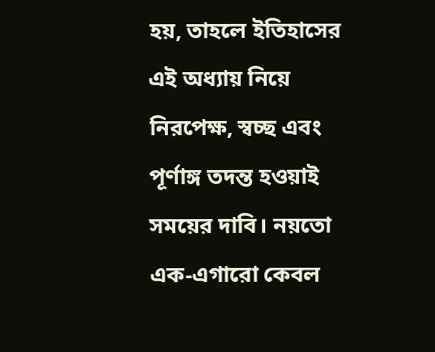হয়, তাহলে ইতিহাসের এই অধ্যায় নিয়ে নিরপেক্ষ, স্বচ্ছ এবং পূর্ণাঙ্গ তদন্ত হওয়াই সময়ের দাবি। নয়তো এক-এগারো কেবল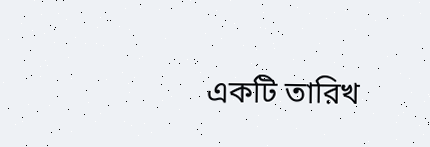একটি তারিখ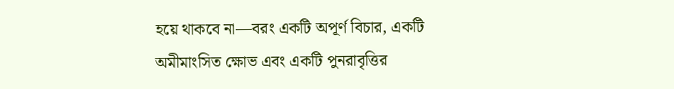হয়ে থাকবে না—বরং একটি অপূর্ণ বিচার, একটি অমীমাংসিত ক্ষোভ এবং একটি পুনরাবৃত্তির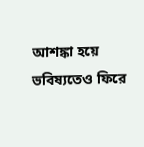আশঙ্কা হয়ে ভবিষ্যতেও ফিরে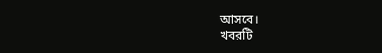আসবে।
খবরটি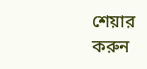শেয়ার করুন